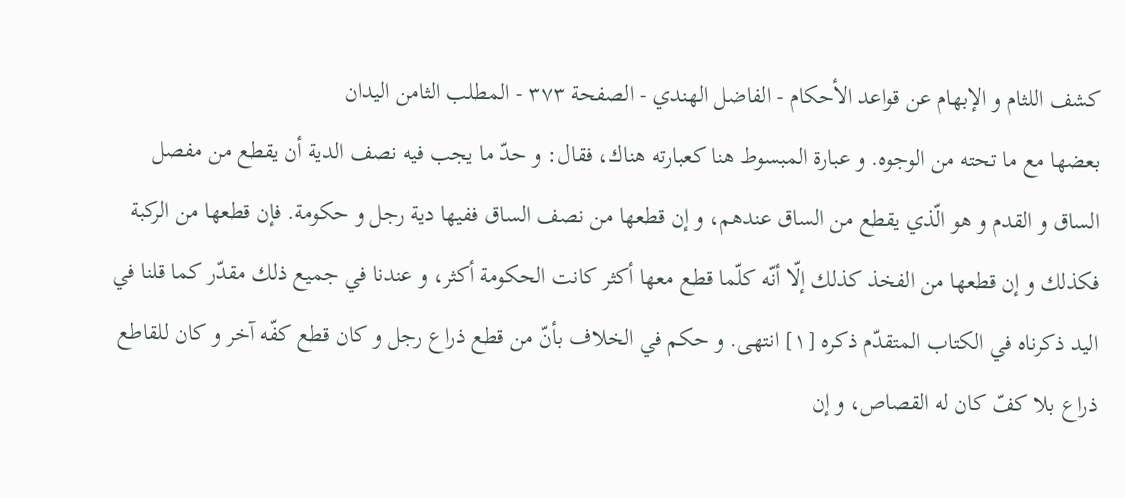كشف اللثام و الإبهام عن قواعد الأحكام - الفاضل الهندي - الصفحة ٣٧٣ - المطلب الثامن اليدان
بعضها مع ما تحته من الوجوه. و عبارة المبسوط هنا كعبارته هناك، فقال: و حدّ ما يجب فيه نصف الدية أن يقطع من مفصل الساق و القدم و هو الّذي يقطع من الساق عندهم، و إن قطعها من نصف الساق ففيها دية رجل و حكومة. فإن قطعها من الركبة فكذلك و إن قطعها من الفخذ كذلك إلّا أنّه كلّما قطع معها أكثر كانت الحكومة أكثر، و عندنا في جميع ذلك مقدّر كما قلنا في اليد ذكرناه في الكتاب المتقدّم ذكره [١] انتهى. و حكم في الخلاف بأنّ من قطع ذراع رجل و كان قطع كفّه آخر و كان للقاطع ذراع بلا كفّ كان له القصاص، و إن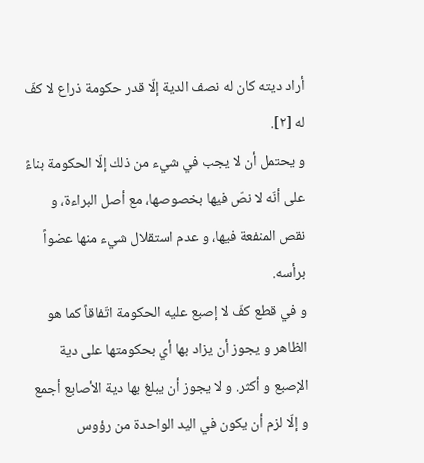أراد ديته كان له نصف الدية إلّا قدر حكومة ذراع لا كفّ له [٢].
و يحتمل أن لا يجب في شيء من ذلك إلّا الحكومة بناءً على أنّه لا نصّ فيها بخصوصها، مع أصل البراءة، و نقص المنفعة فيها، و عدم استقلال شيء منها عضواً برأسه.
و في قطع كفّ لا إصبع عليه الحكومة اتّفاقاً كما هو الظاهر و يجوز أن يزاد بها أي بحكومتها على دية الإصبع و أكثر. و لا يجوز أن يبلغ بها دية الأصابع أجمع و إلّا لزم أن يكون في اليد الواحدة من رؤوس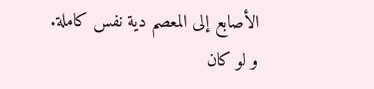الأصابع إلى المعصم دية نفس كاملة.
و لو كان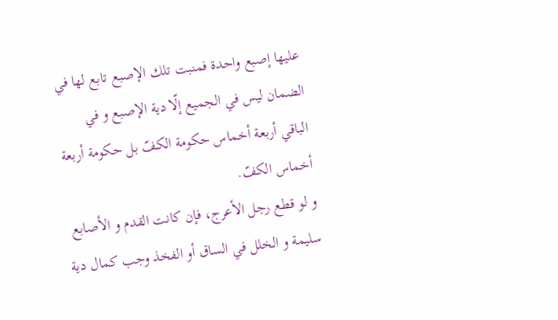عليها إصبع واحدة فمنبت تلك الإصبع تابع لها في الضمان ليس في الجميع إلّا دية الإصبع و في الباقي أربعة أخماس حكومة الكفّ بل حكومة أربعة أخماس الكفّ.
و لو قطع رجل الأعرج، فإن كانت القدم و الأصابع سليمة و الخلل في الساق أو الفخذ وجب كمال دية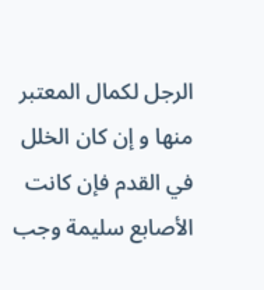الرجل لكمال المعتبر منها و إن كان الخلل في القدم فإن كانت الأصابع سليمة وجب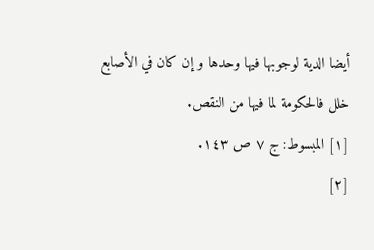أيضا الدية لوجوبها فيها وحدها و إن كان في الأصابع خلل فالحكومة لما فيها من النقص.
[١] المبسوط: ج ٧ ص ١٤٣.
[٢]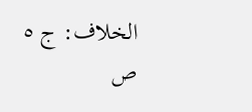الخلاف: ج ٥ ص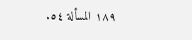١٨٩ المسألة ٥٤.